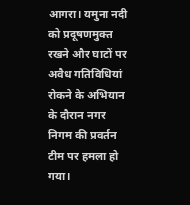आगरा। यमुना नदी को प्रदूषणमुक्त रखने और घाटों पर अवैध गतिविधियां रोकने के अभियान के दौरान नगर निगम की प्रवर्तन टीम पर हमला हो गया।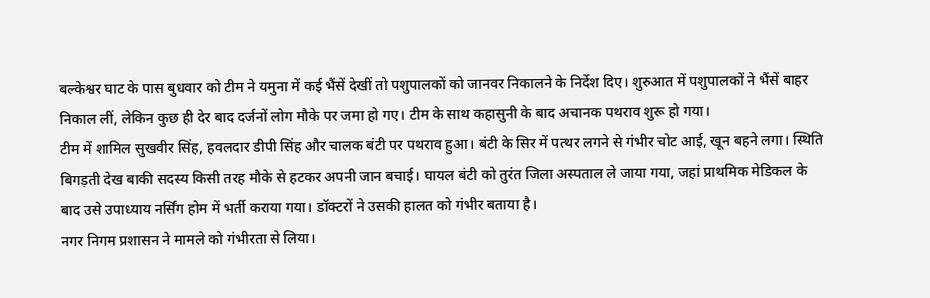बल्केश्वर घाट के पास बुधवार को टीम ने यमुना में कई भैंसें देखीं तो पशुपालकों को जानवर निकालने के निर्देश दिए। शुरुआत में पशुपालकों ने भैंसें बाहर निकाल लीं, लेकिन कुछ ही देर बाद दर्जनों लोग मौके पर जमा हो गए। टीम के साथ कहासुनी के बाद अचानक पथराव शुरू हो गया।
टीम में शामिल सुखवीर सिंह, हवलदार डीपी सिंह और चालक बंटी पर पथराव हुआ। बंटी के सिर में पत्थर लगने से गंभीर चोट आई, खून बहने लगा। स्थिति बिगड़ती देख बाकी सदस्य किसी तरह मौके से हटकर अपनी जान बचाई। घायल बंटी को तुरंत जिला अस्पताल ले जाया गया, जहां प्राथमिक मेडिकल के बाद उसे उपाध्याय नर्सिंग होम में भर्ती कराया गया। डॉक्टरों ने उसकी हालत को गंभीर बताया है।
नगर निगम प्रशासन ने मामले को गंभीरता से लिया।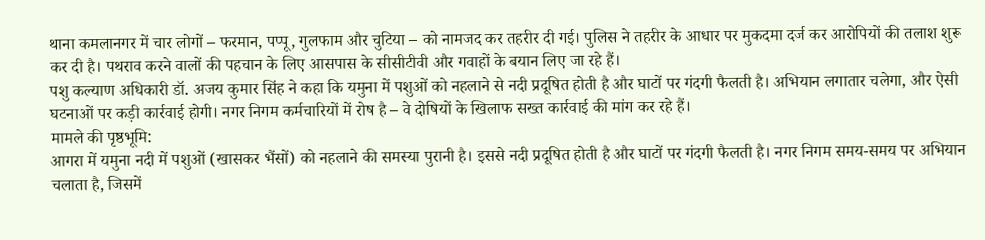थाना कमलानगर में चार लोगों – फरमान, पप्पू, गुलफाम और चुटिया – को नामजद कर तहरीर दी गई। पुलिस ने तहरीर के आधार पर मुकदमा दर्ज कर आरोपियों की तलाश शुरू कर दी है। पथराव करने वालों की पहचान के लिए आसपास के सीसीटीवी और गवाहों के बयान लिए जा रहे हैं।
पशु कल्याण अधिकारी डॉ. अजय कुमार सिंह ने कहा कि यमुना में पशुओं को नहलाने से नदी प्रदूषित होती है और घाटों पर गंदगी फैलती है। अभियान लगातार चलेगा, और ऐसी घटनाओं पर कड़ी कार्रवाई होगी। नगर निगम कर्मचारियों में रोष है – वे दोषियों के खिलाफ सख्त कार्रवाई की मांग कर रहे हैं।
मामले की पृष्ठभूमि:
आगरा में यमुना नदी में पशुओं (खासकर भैंसों) को नहलाने की समस्या पुरानी है। इससे नदी प्रदूषित होती है और घाटों पर गंदगी फैलती है। नगर निगम समय-समय पर अभियान चलाता है, जिसमें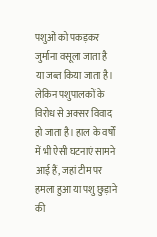पशुओं को पकड़कर जुर्माना वसूला जाता है या जब्त किया जाता है। लेकिन पशुपालकों के विरोध से अक्सर विवाद हो जाता है। हाल के वर्षों में भी ऐसी घटनाएं सामने आई हैं, जहां टीम पर हमला हुआ या पशु छुड़ाने की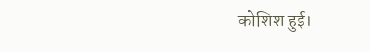कोशिश हुई।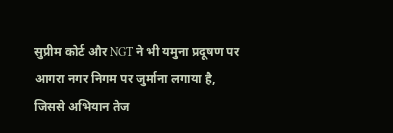सुप्रीम कोर्ट और NGT ने भी यमुना प्रदूषण पर आगरा नगर निगम पर जुर्माना लगाया है, जिससे अभियान तेज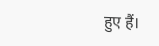हुए हैं।